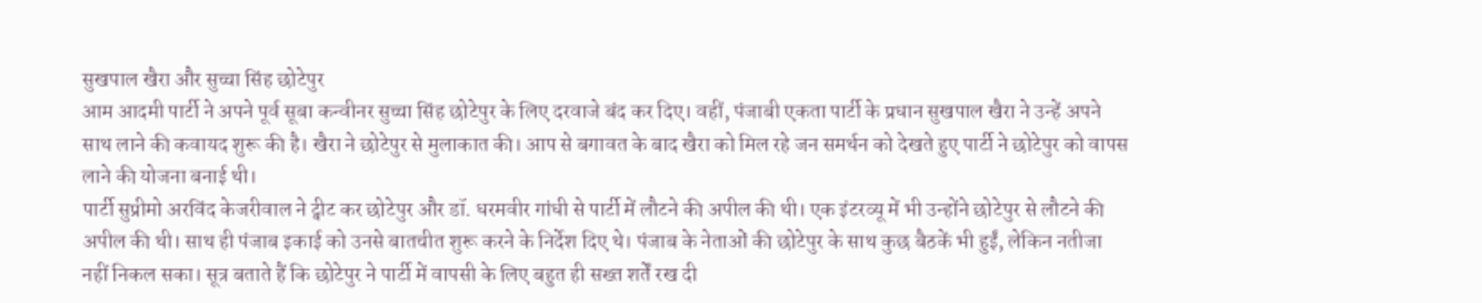सुखपाल खैरा और सुच्चा सिंह छोटेपुर
आम आदमी पार्टी ने अपने पूर्व सूबा कन्वीनर सुच्चा सिंह छोटेपुर के लिए दरवाजे बंद कर दिए। वहीं, पंजाबी एकता पार्टी के प्रधान सुखपाल खैरा ने उन्हें अपने साथ लाने की कवायद शुरू की है। खैरा ने छोटेपुर से मुलाकात की। आप से बगावत के बाद खैरा को मिल रहे जन समर्थन को देखते हुए पार्टी ने छोटेपुर को वापस लाने की योजना बनाई थी।
पार्टी सुप्रीमो अरविंद केजरीवाल ने ट्वीट कर छोटेपुर और डॉ. धरमवीर गांधी से पार्टी में लौटने की अपील की थी। एक इंटरव्यू में भी उन्होंने छोटेपुर से लौटने की अपील की थी। साथ ही पंजाब इकाई को उनसे बातचीत शुरू करने के निर्देश दिए थे। पंजाब के नेताओं की छोटेपुर के साथ कुछ बैठकें भी हुईं, लेकिन नतीजा नहीं निकल सका। सूत्र बताते हैं कि छोटेपुर ने पार्टी में वापसी के लिए बहुत ही सख्त शर्तें रख दी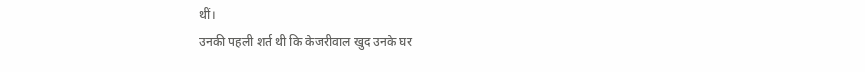थीं।
उनकी पहली शर्त थी कि केजरीवाल खुद उनके घर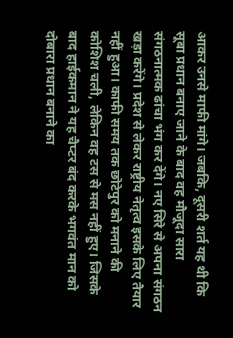आकर उनसे माफी मांगे। जबकि, दूसरी शर्त यह थी कि सूबा प्रधान बनाए जाने के बाद वह मौजूदा सारा संगठनात्मक ढांचा भंग कर देंगे। नए सिरे से अपना संगठन खड़ा करेंगे। प्रदेश से लेकर राष्ट्रीय नेतृत्व इसके लिए तैयार नहीं हुआ। काफी समय तक छोटेपुर को मनाने की कोशिश चली, लेकिन वह टस से मस नहीं हुए। जिसके बाद हाईकमान ने यह चैप्टर बंद करके भगवंत मान को दोबारा प्रधान बनाने का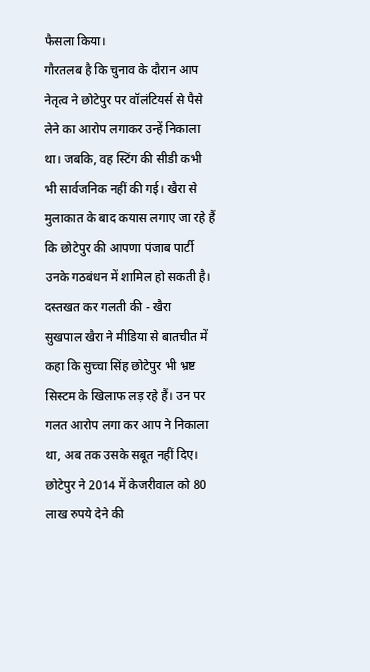फैसला किया।
गौरतलब है कि चुनाव के दौरान आप नेतृत्व ने छोटेपुर पर वॉलंटियर्स से पैसे लेने का आरोप लगाकर उन्हें निकाला था। जबकि, वह स्टिंग की सीडी कभी भी सार्वजनिक नहीं की गई। खैरा से मुलाकात के बाद कयास लगाए जा रहे हैं कि छोटेपुर की आपणा पंजाब पार्टी उनके गठबंधन में शामिल हो सकती है।
दस्तखत कर गलती की - खैरा
सुखपाल खैरा ने मीडिया से बातचीत में कहा कि सुच्चा सिंह छोटेपुर भी भ्रष्ट सिस्टम के खिलाफ लड़ रहे हैं। उन पर गलत आरोप लगा कर आप ने निकाला था, अब तक उसके सबूत नहीं दिए। छोटेपुर ने 2014 में केजरीवाल को 80 लाख रुपये देने की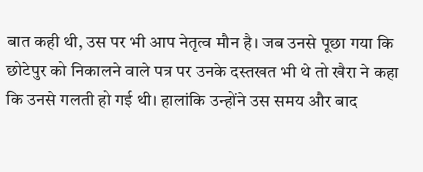बात कही थी, उस पर भी आप नेतृत्व मौन है। जब उनसे पूछा गया कि छोटेपुर को निकालने वाले पत्र पर उनके दस्तखत भी थे तो खैरा ने कहा कि उनसे गलती हो गई थी। हालांकि उन्होंने उस समय और बाद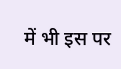में भी इस पर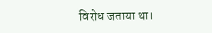विरोध जताया था।